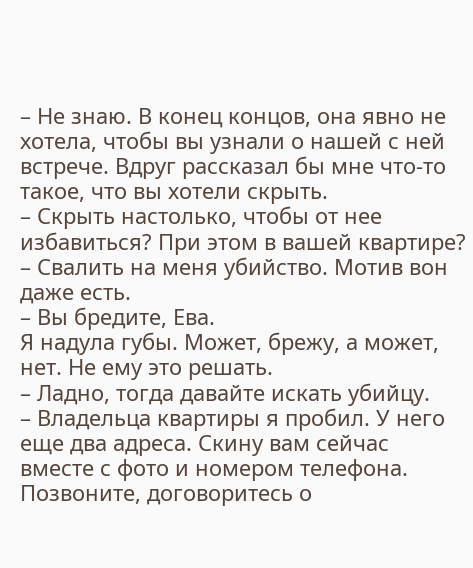– Не знаю. В конец концов, она явно не хотела, чтобы вы узнали о нашей с ней встрече. Вдруг рассказал бы мне что-то такое, что вы хотели скрыть.
– Скрыть настолько, чтобы от нее избавиться? При этом в вашей квартире?
– Свалить на меня убийство. Мотив вон даже есть.
– Вы бредите, Ева.
Я надула губы. Может, брежу, а может, нет. Не ему это решать.
– Ладно, тогда давайте искать убийцу.
– Владельца квартиры я пробил. У него еще два адреса. Скину вам сейчас вместе с фото и номером телефона. Позвоните, договоритесь о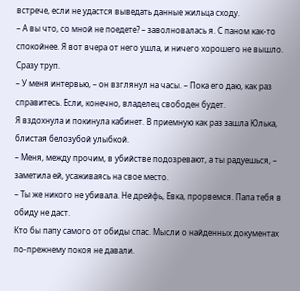встрече, если не удастся выведать данные жильца сходу.
– А вы что, со мной не поедете? – заволновалась я. С паном как-то спокойнее. Я вот вчера от него ушла, и ничего хорошего не вышло. Сразу труп.
– У меня интервью, – он взглянул на часы. – Пока его даю, как раз справитесь. Если, конечно, владелец свободен будет.
Я вздохнула и покинула кабинет. В приемную как раз зашла Юлька, блистая белозубой улыбкой.
– Меня, между прочим, в убийстве подозревают, а ты радуешься, – заметила ей, усаживаясь на свое место.
– Ты же никого не убивала. Не дрейфь, Евка, прорвемся. Папа тебя в обиду не даст.
Кто бы папу самого от обиды спас. Мысли о найденных документах по-прежнему покоя не давали.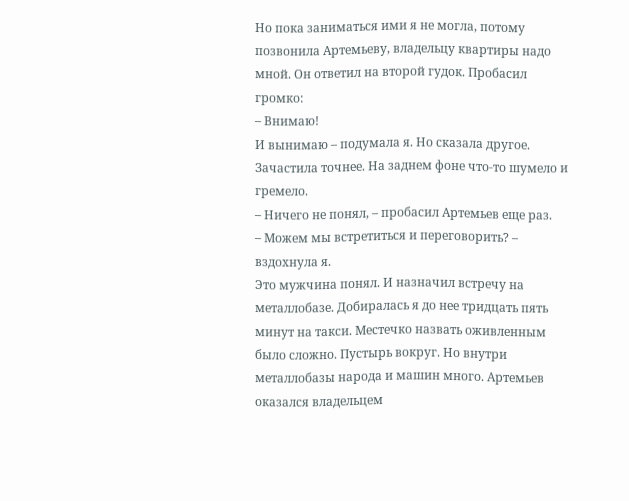Но пока заниматься ими я не могла, потому позвонила Артемьеву, владельцу квартиры надо мной. Он ответил на второй гудок. Пробасил громко:
– Внимаю!
И вынимаю – подумала я. Но сказала другое. Зачастила точнее. На заднем фоне что-то шумело и гремело.
– Ничего не понял, – пробасил Артемьев еще раз.
– Можем мы встретиться и переговорить? – вздохнула я.
Это мужчина понял. И назначил встречу на металлобазе. Добиралась я до нее тридцать пять минут на такси. Местечко назвать оживленным было сложно. Пустырь вокруг. Но внутри металлобазы народа и машин много. Артемьев оказался владельцем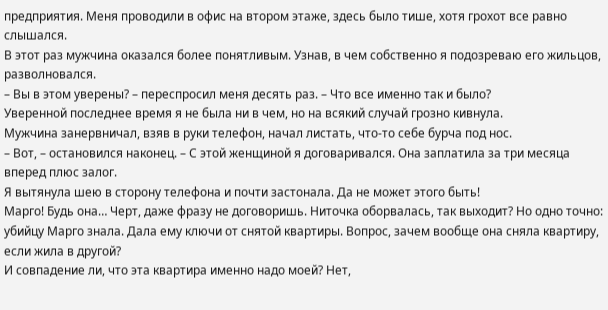предприятия. Меня проводили в офис на втором этаже, здесь было тише, хотя грохот все равно слышался.
В этот раз мужчина оказался более понятливым. Узнав, в чем собственно я подозреваю его жильцов, разволновался.
– Вы в этом уверены? – переспросил меня десять раз. – Что все именно так и было?
Уверенной последнее время я не была ни в чем, но на всякий случай грозно кивнула.
Мужчина занервничал, взяв в руки телефон, начал листать, что-то себе бурча под нос.
– Вот, – остановился наконец. – С этой женщиной я договаривался. Она заплатила за три месяца вперед плюс залог.
Я вытянула шею в сторону телефона и почти застонала. Да не может этого быть!
Марго! Будь она… Черт, даже фразу не договоришь. Ниточка оборвалась, так выходит? Но одно точно: убийцу Марго знала. Дала ему ключи от снятой квартиры. Вопрос, зачем вообще она сняла квартиру, если жила в другой?
И совпадение ли, что эта квартира именно надо моей? Нет,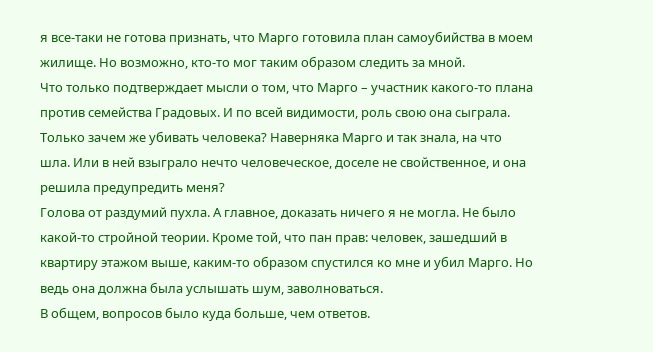я все-таки не готова признать, что Марго готовила план самоубийства в моем жилище. Но возможно, кто-то мог таким образом следить за мной.
Что только подтверждает мысли о том, что Марго – участник какого-то плана против семейства Градовых. И по всей видимости, роль свою она сыграла. Только зачем же убивать человека? Наверняка Марго и так знала, на что шла. Или в ней взыграло нечто человеческое, доселе не свойственное, и она решила предупредить меня?
Голова от раздумий пухла. А главное, доказать ничего я не могла. Не было какой-то стройной теории. Кроме той, что пан прав: человек, зашедший в квартиру этажом выше, каким-то образом спустился ко мне и убил Марго. Но ведь она должна была услышать шум, заволноваться.
В общем, вопросов было куда больше, чем ответов.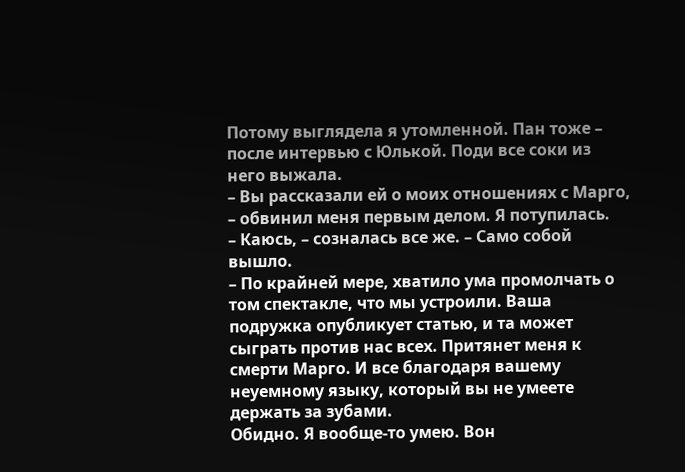Потому выглядела я утомленной. Пан тоже – после интервью с Юлькой. Поди все соки из него выжала.
– Вы рассказали ей о моих отношениях с Марго, – обвинил меня первым делом. Я потупилась.
– Каюсь, – созналась все же. – Само собой вышло.
– По крайней мере, хватило ума промолчать о том спектакле, что мы устроили. Ваша подружка опубликует статью, и та может сыграть против нас всех. Притянет меня к смерти Марго. И все благодаря вашему неуемному языку, который вы не умеете держать за зубами.
Обидно. Я вообще-то умею. Вон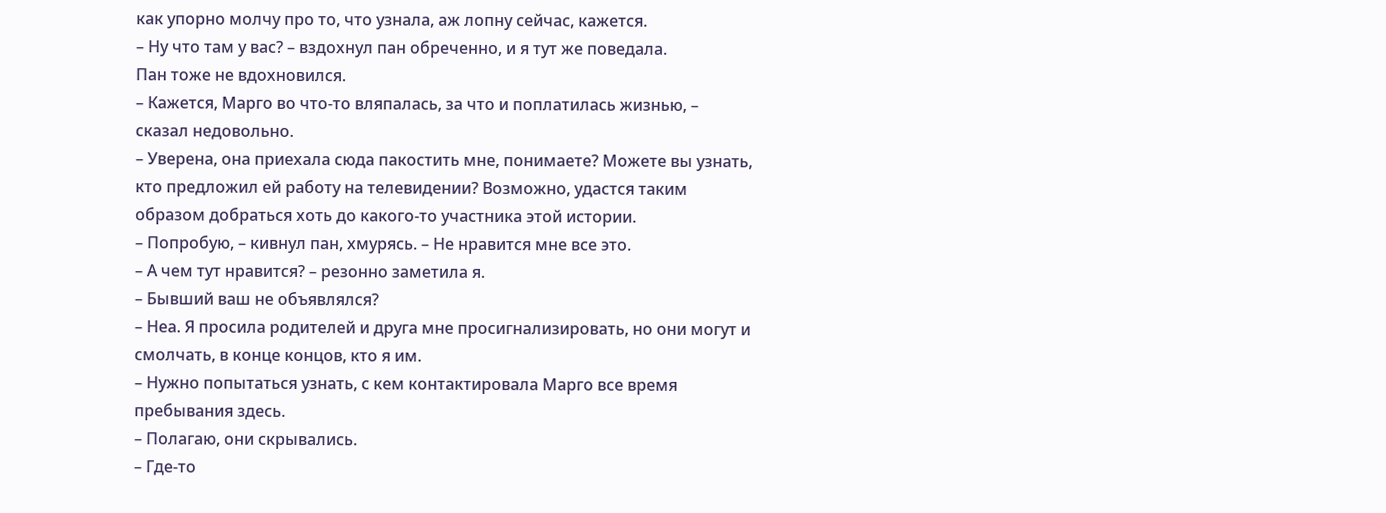как упорно молчу про то, что узнала, аж лопну сейчас, кажется.
– Ну что там у вас? – вздохнул пан обреченно, и я тут же поведала.
Пан тоже не вдохновился.
– Кажется, Марго во что-то вляпалась, за что и поплатилась жизнью, – сказал недовольно.
– Уверена, она приехала сюда пакостить мне, понимаете? Можете вы узнать, кто предложил ей работу на телевидении? Возможно, удастся таким образом добраться хоть до какого-то участника этой истории.
– Попробую, – кивнул пан, хмурясь. – Не нравится мне все это.
– А чем тут нравится? – резонно заметила я.
– Бывший ваш не объявлялся?
– Неа. Я просила родителей и друга мне просигнализировать, но они могут и смолчать, в конце концов, кто я им.
– Нужно попытаться узнать, с кем контактировала Марго все время пребывания здесь.
– Полагаю, они скрывались.
– Где-то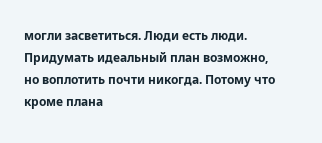могли засветиться. Люди есть люди. Придумать идеальный план возможно, но воплотить почти никогда. Потому что кроме плана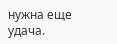нужна еще удача.